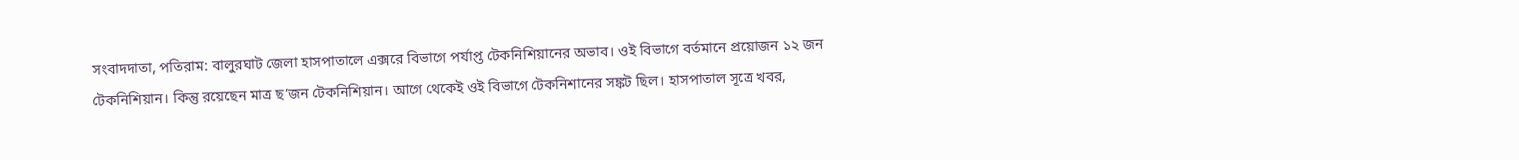সংবাদদাতা, পতিরাম: বালুরঘাট জেলা হাসপাতালে এক্সরে বিভাগে পর্যাপ্ত টেকনিশিয়ানের অভাব। ওই বিভাগে বর্তমানে প্রয়োজন ১২ জন টেকনিশিয়ান। কিন্তু রয়েছেন মাত্র ছ’জন টেকনিশিয়ান। আগে থেকেই ওই বিভাগে টেকনিশানের সঙ্কট ছিল। হাসপাতাল সূত্রে খবর,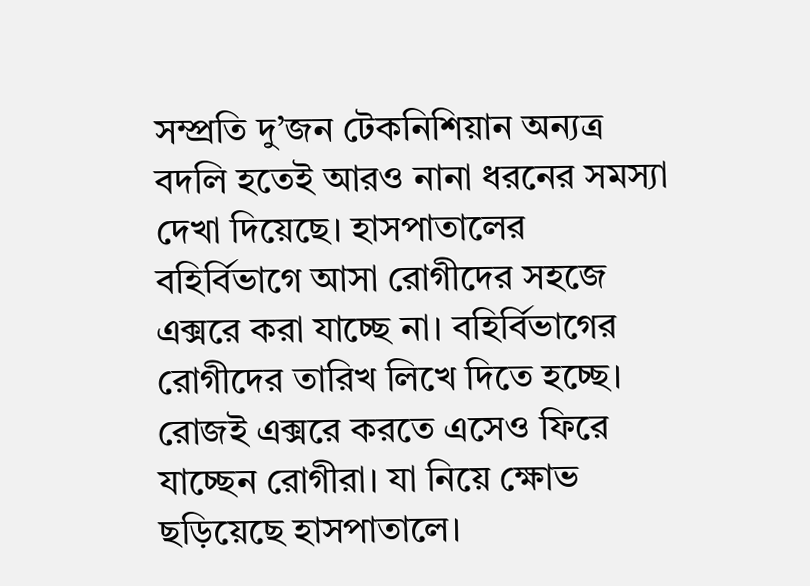সম্প্রতি দু’জন টেকনিশিয়ান অন্যত্র বদলি হতেই আরও নানা ধরনের সমস্যা দেখা দিয়েছে। হাসপাতালের বহির্বিভাগে আসা রোগীদের সহজে এক্সরে করা যাচ্ছে না। বহির্বিভাগের রোগীদের তারিখ লিখে দিতে হচ্ছে। রোজই এক্সরে করতে এসেও ফিরে যাচ্ছেন রোগীরা। যা নিয়ে ক্ষোভ ছড়িয়েছে হাসপাতালে।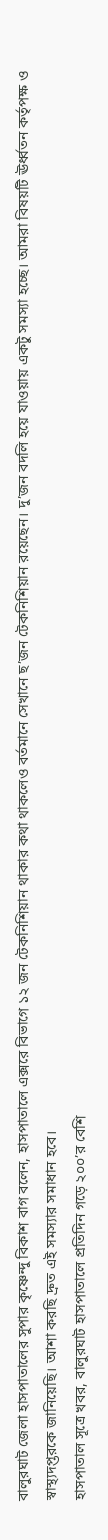বালুরঘাট জেলা হাসপাতালের সুপার কৃষ্ণেন্দু বিকাশ বাগ বলেন, হাসপাতালে এক্সরে বিভাগে ১২ জন টেকনিশিয়ান থাকার কথা থাকলেও বর্তমানে সেখানে ছ’জন টেকনিশিয়ান রয়েছেন। দু’জন বদলি হয়ে যাওয়ায় একটু সমস্যা হচ্ছে। আমরা বিষয়টি ঊর্ধ্বতন কর্তৃপক্ষ ও স্বাস্থ্যদপ্তরকে জানিয়েছি। আশা করছি দ্রুত এই সমস্যার সমাধান হবে।
হাসপাতাল সূত্রে খবর, বালুরঘাট হাসপাতালে প্রতিদিন গড়ে ২০০’র বেশি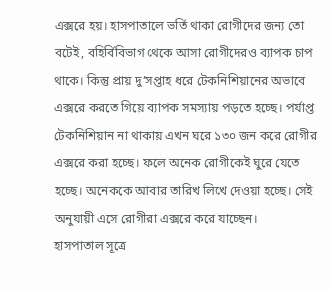এক্সরে হয়। হাসপাতালে ভর্তি থাকা রোগীদের জন্য তো বটেই, বহির্বিবিভাগ থেকে আসা রোগীদেরও ব্যাপক চাপ থাকে। কিন্তু প্রায় দু’সপ্তাহ ধরে টেকনিশিয়ানের অভাবে এক্সরে করতে গিয়ে ব্যাপক সমস্যায় পড়তে হচ্ছে। পর্যাপ্ত টেকনিশিয়ান না থাকায় এখন ঘরে ১৩০ জন করে রোগীর এক্সরে করা হচ্ছে। ফলে অনেক রোগীকেই ঘুরে যেতে হচ্ছে। অনেককে আবার তারিখ লিখে দেওয়া হচ্ছে। সেই অনুযায়ী এসে রোগীরা এক্সরে করে যাচ্ছেন।
হাসপাতাল সূত্রে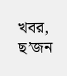খবর, ছ’জন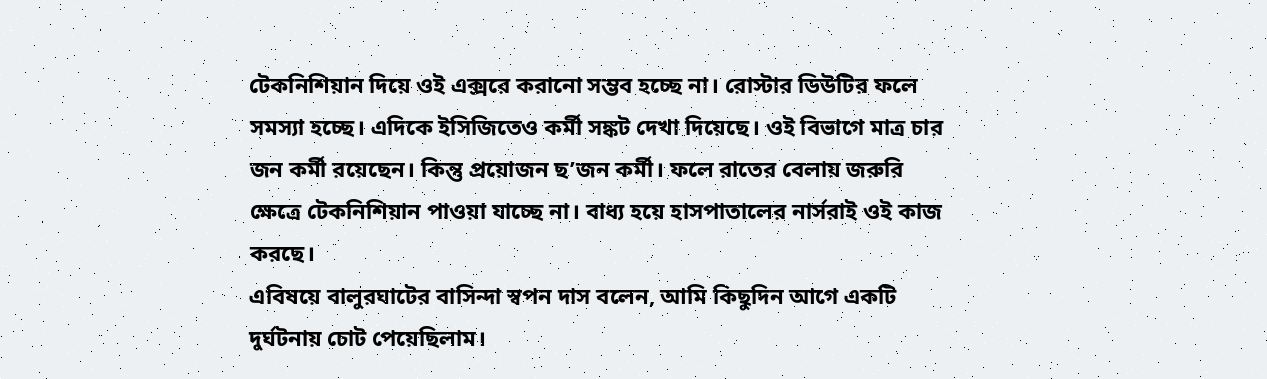টেকনিশিয়ান দিয়ে ওই এক্সরে করানো সম্ভব হচ্ছে না। রোস্টার ডিউটির ফলে সমস্যা হচ্ছে। এদিকে ইসিজিতেও কর্মী সঙ্কট দেখা দিয়েছে। ওই বিভাগে মাত্র চার জন কর্মী রয়েছেন। কিন্তু প্রয়োজন ছ’জন কর্মী। ফলে রাতের বেলায় জরুরি ক্ষেত্রে টেকনিশিয়ান পাওয়া যাচ্ছে না। বাধ্য হয়ে হাসপাতালের নার্সরাই ওই কাজ করছে।
এবিষয়ে বালুরঘাটের বাসিন্দা স্বপন দাস বলেন, আমি কিছুদিন আগে একটি দুর্ঘটনায় চোট পেয়েছিলাম।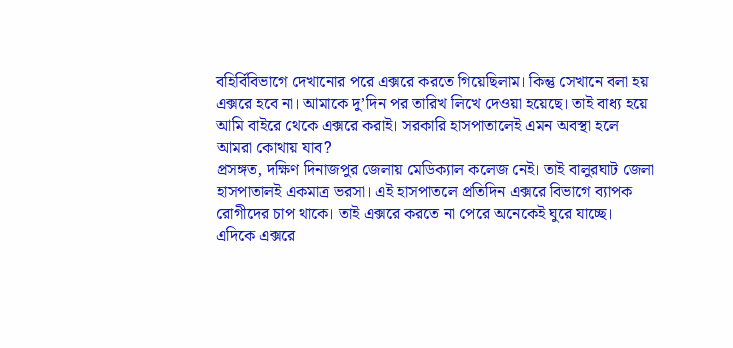বহির্বিবিভাগে দেখানোর পরে এক্সরে করতে গিয়েছিলাম। কিন্তু সেখানে বলা হয় এক্সরে হবে না। আমাকে দু’দিন পর তারিখ লিখে দেওয়া হয়েছে। তাই বাধ্য হয়ে আমি বাইরে থেকে এক্সরে করাই। সরকারি হাসপাতালেই এমন অবস্থা হলে আমরা কোথায় যাব?
প্রসঙ্গত, দক্ষিণ দিনাজপুর জেলায় মেডিক্যাল কলেজ নেই। তাই বালুরঘাট জেলা হাসপাতালই একমাত্র ভরসা। এই হাসপাতলে প্রতিদিন এক্সরে বিভাগে ব্যাপক রোগীদের চাপ থাকে। তাই এক্সরে করতে না পেরে অনেকেই ঘুরে যাচ্ছে। এদিকে এক্সরে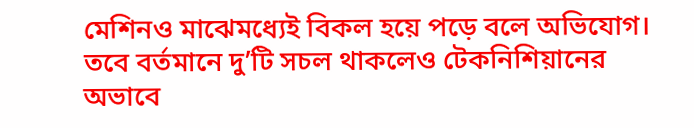মেশিনও মাঝেমধ্যেই বিকল হয়ে পড়ে বলে অভিযোগ। তবে বর্তমানে দু’টি সচল থাকলেও টেকনিশিয়ানের অভাবে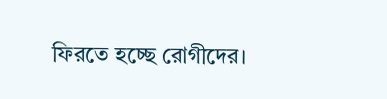ফিরতে হচ্ছে রোগীদের।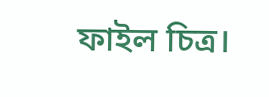ফাইল চিত্র।